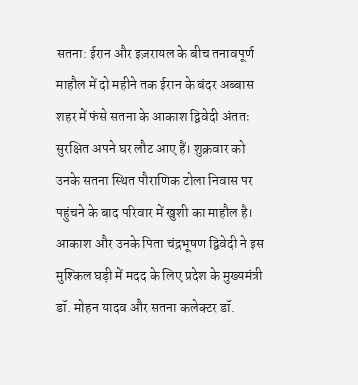सतना: ईरान और इज़रायल के बीच तनावपूर्ण माहौल में दो महीने तक ईरान के बंदर अब्बास शहर में फंसे सतना के आकाश द्विवेदी अंततः सुरक्षित अपने घर लौट आए हैं। शुक्रवार को उनके सतना स्थित पौराणिक टोला निवास पर पहुंचने के बाद परिवार में खुशी का माहौल है। आकाश और उनके पिता चंद्रभूषण द्विवेदी ने इस मुश्किल घड़ी में मदद के लिए प्रदेश के मुख्यमंत्री डॉ. मोहन यादव और सतना कलेक्टर डॉ.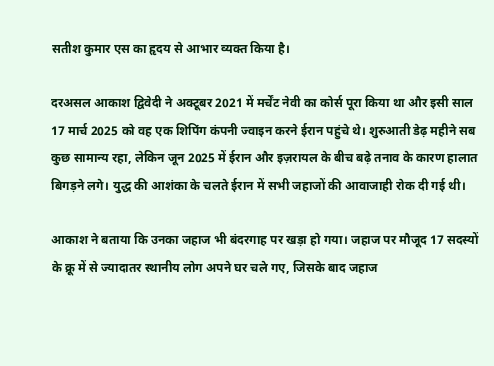सतीश कुमार एस का हृदय से आभार व्यक्त किया है।

दरअसल आकाश द्विवेदी ने अक्टूबर 2021 में मर्चेंट नेवी का कोर्स पूरा किया था और इसी साल 17 मार्च 2025 को वह एक शिपिंग कंपनी ज्वाइन करने ईरान पहुंचे थे। शुरुआती डेढ़ महीने सब कुछ सामान्य रहा, लेकिन जून 2025 में ईरान और इज़रायल के बीच बढ़े तनाव के कारण हालात बिगड़ने लगे। युद्ध की आशंका के चलते ईरान में सभी जहाजों की आवाजाही रोक दी गई थी।

आकाश ने बताया कि उनका जहाज भी बंदरगाह पर खड़ा हो गया। जहाज पर मौजूद 17 सदस्यों के क्रू में से ज्यादातर स्थानीय लोग अपने घर चले गए, जिसके बाद जहाज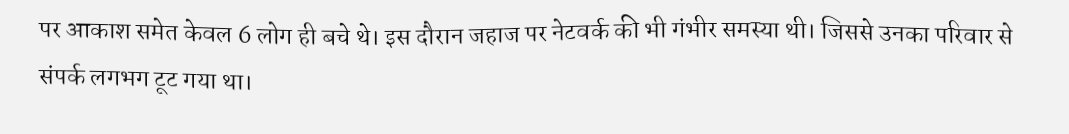पर आकाश समेत केवल 6 लोग ही बचे थे। इस दौरान जहाज पर नेटवर्क की भी गंभीर समस्या थी। जिससे उनका परिवार से संपर्क लगभग टूट गया था।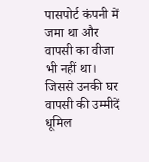पासपोर्ट कंपनी में जमा था और वापसी का वीजा भी नहीं था। जिससे उनकी घर वापसी की उम्मीदें धूमिल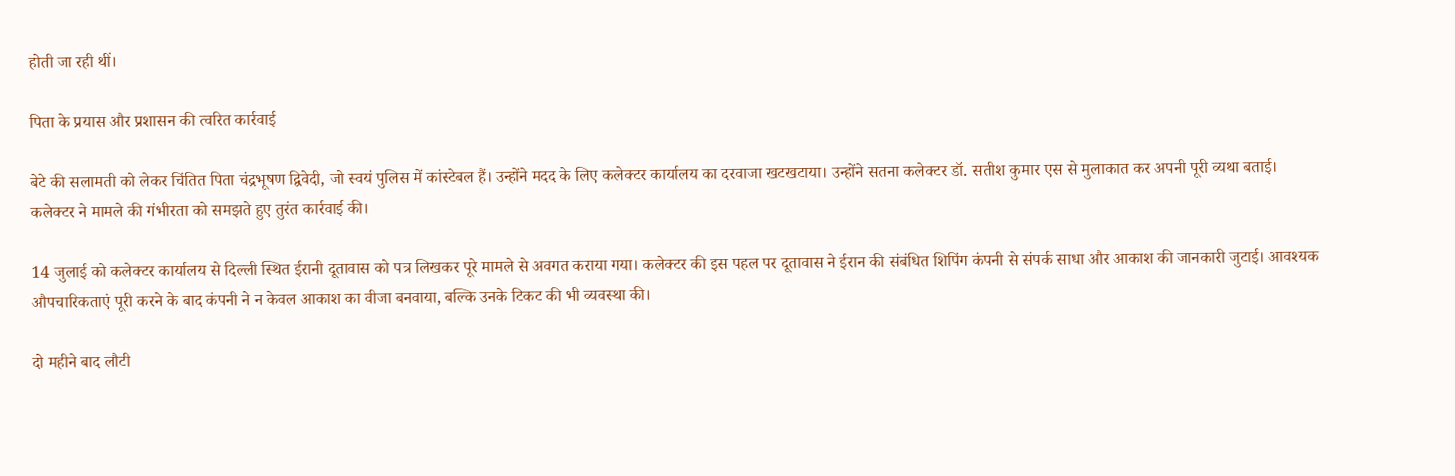होती जा रही थीं।

पिता के प्रयास और प्रशासन की त्वरित कार्रवाई

बेटे की सलामती को लेकर चिंतित पिता चंद्रभूषण द्विवेदी, जो स्वयं पुलिस में कांस्टेबल हैं। उन्होंने मदद के लिए कलेक्टर कार्यालय का दरवाजा खटखटाया। उन्होंने सतना कलेक्टर डॉ. सतीश कुमार एस से मुलाकात कर अपनी पूरी व्यथा बताई। कलेक्टर ने मामले की गंभीरता को समझते हुए तुरंत कार्रवाई की।

14 जुलाई को कलेक्टर कार्यालय से दिल्ली स्थित ईरानी दूतावास को पत्र लिखकर पूरे मामले से अवगत कराया गया। कलेक्टर की इस पहल पर दूतावास ने ईरान की संबंधित शिपिंग कंपनी से संपर्क साधा और आकाश की जानकारी जुटाई। आवश्यक औपचारिकताएं पूरी करने के बाद कंपनी ने न केवल आकाश का वीजा बनवाया, बल्कि उनके टिकट की भी व्यवस्था की।

दो महीने बाद लौटी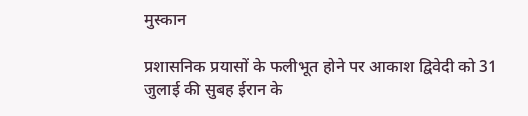मुस्कान

प्रशासनिक प्रयासों के फलीभूत होने पर आकाश द्विवेदी को 31 जुलाई की सुबह ईरान के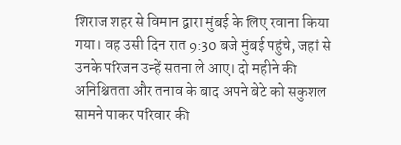शिराज शहर से विमान द्वारा मुंबई के लिए रवाना किया गया। वह उसी दिन रात 9:30 बजे मुंबई पहुंचे, जहां से उनके परिजन उन्हें सतना ले आए। दो महीने की अनिश्चितता और तनाव के बाद अपने बेटे को सकुशल सामने पाकर परिवार की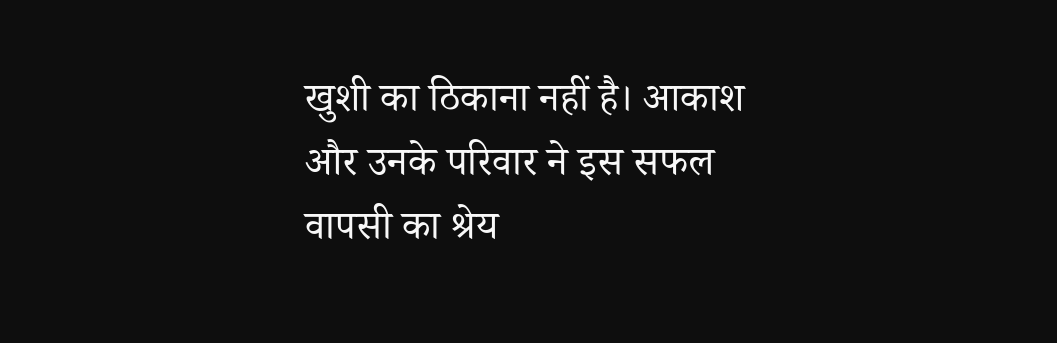खुशी का ठिकाना नहीं है। आकाश और उनके परिवार ने इस सफल वापसी का श्रेय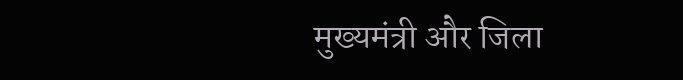मुख्यमंत्री और जिला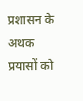प्रशासन के अथक प्रयासों को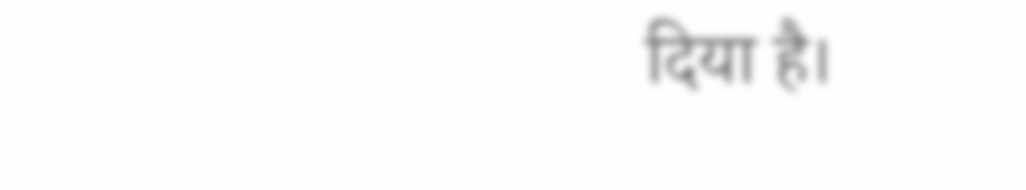दिया है।